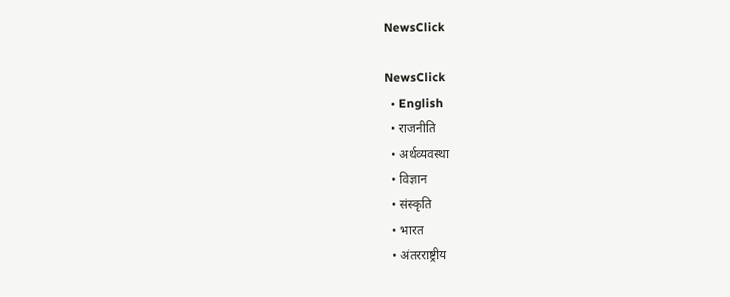NewsClick

NewsClick
  • English
  • राजनीति
  • अर्थव्यवस्था
  • विज्ञान
  • संस्कृति
  • भारत
  • अंतरराष्ट्रीय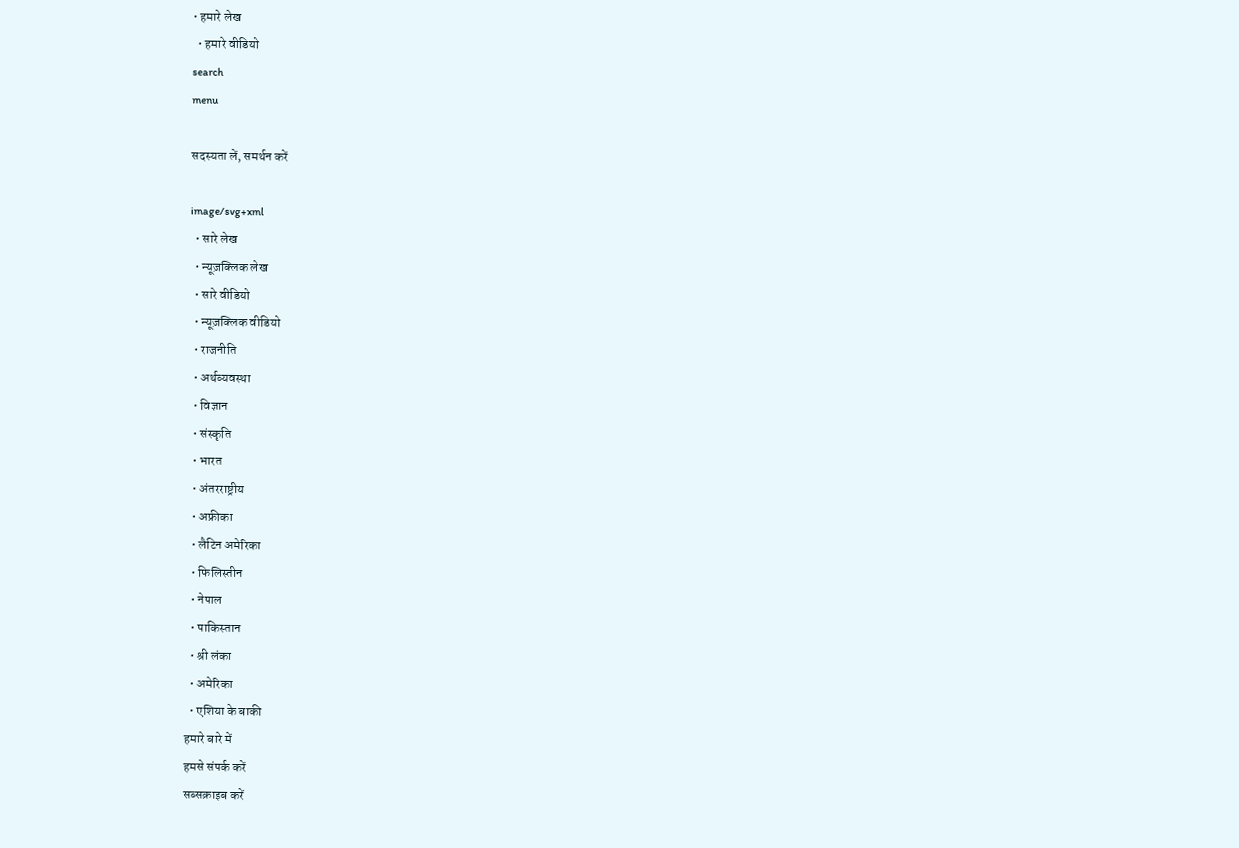• हमारे लेख
  • हमारे वीडियो
search
menu

सदस्यता लें, समर्थन करें

image/svg+xml
  • सारे लेख
  • न्यूज़क्लिक लेख
  • सारे वीडियो
  • न्यूज़क्लिक वीडियो
  • राजनीति
  • अर्थव्यवस्था
  • विज्ञान
  • संस्कृति
  • भारत
  • अंतरराष्ट्रीय
  • अफ्रीका
  • लैटिन अमेरिका
  • फिलिस्तीन
  • नेपाल
  • पाकिस्तान
  • श्री लंका
  • अमेरिका
  • एशिया के बाकी
हमारे बारे में
हमसे संपर्क करें
सब्सक्राइब करें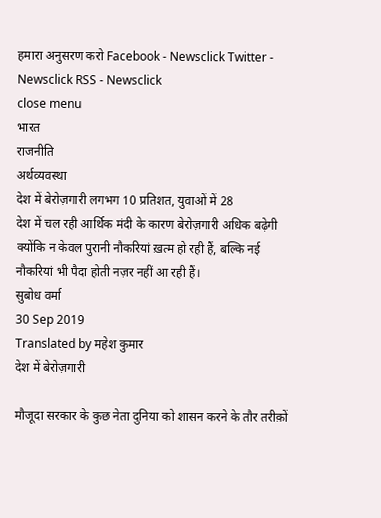हमारा अनुसरण करो Facebook - Newsclick Twitter - Newsclick RSS - Newsclick
close menu
भारत
राजनीति
अर्थव्यवस्था
देश में बेरोज़गारी लगभग 10 प्रतिशत, युवाओं में 28
देश में चल रही आर्थिक मंदी के कारण बेरोज़गारी अधिक बढ़ेगी क्योंकि न केवल पुरानी नौकरियां ख़त्म हो रही हैं, बल्कि नई नौकरियां भी पैदा होती नज़र नहीं आ रही हैं।
सुबोध वर्मा
30 Sep 2019
Translated by महेश कुमार
देश में बेरोज़गारी

मौजूदा सरकार के कुछ नेता दुनिया को शासन करने के तौर तरीक़ों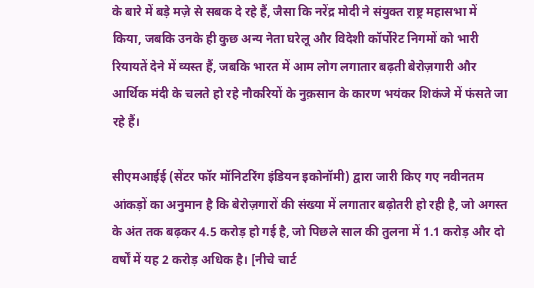के बारे में बड़े मज़े से सबक दे रहे हैं, जैसा कि नरेंद्र मोदी ने संयुक्त राष्ट्र महासभा में किया, जबकि उनके ही कुछ अन्य नेता घरेलू और विदेशी कॉर्पोरेट निगमों को भारी रियायतें देने में व्यस्त हैं, जबकि भारत में आम लोग लगातार बढ़ती बेरोज़गारी और आर्थिक मंदी के चलते हो रहे नौकरियों के नुक़सान के कारण भयंकर शिकंजे में फंसते जा रहे हैं।

सीएमआईई (सेंटर फॉर मॉनिटरिंग इंडियन इकोनॉमी) द्वारा जारी किए गए नवीनतम आंकड़ों का अनुमान है कि बेरोज़गारों की संख्या में लगातार बढ़ोतरी हो रही है, जो अगस्त के अंत तक बढ़कर 4.5 करोड़ हो गई है, जो पिछले साल की तुलना में 1.1 करोड़ और दो वर्षों में यह 2 करोड़ अधिक है। [नीचे चार्ट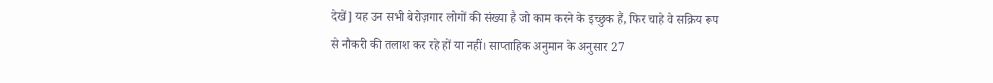देखें] यह उन सभी बेरोज़गार लोगों की संख्या है जो काम करने के इच्छुक हैं, फिर चाहे वे सक्रिय रूप से नौकरी की तलाश कर रहे हों या नहीं। साप्ताहिक अनुमान के अनुसार 27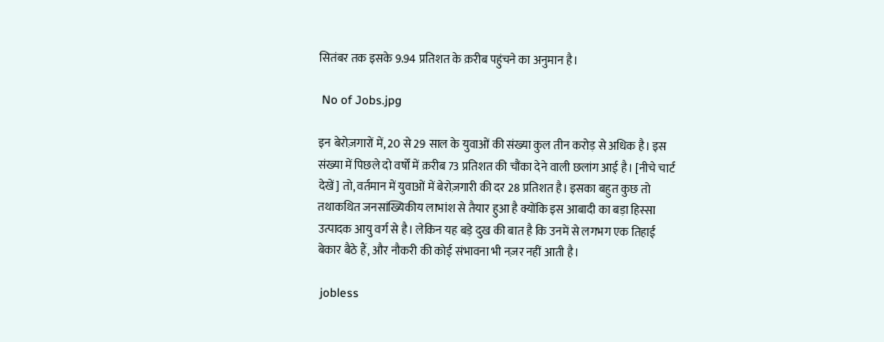सितंबर तक इसके 9.94 प्रतिशत के क़रीब पहुंचने का अनुमान है।

 No of Jobs.jpg

इन बेरोज़गारों में, 20 से 29 साल के युवाओं की संख्या कुल तीन करोड़ से अधिक है। इस संख्या में पिछले दो वर्षों में क़रीब 73 प्रतिशत की चौंका देने वाली छलांग आई है। [नीचे चार्ट देखें] तो, वर्तमान में युवाओं में बेरोज़गारी की दर 28 प्रतिशत है। इसका बहुत कुछ तो तथाकथित जनसांख्यिकीय लाभांश से तैयार हुआ है क्योंकि इस आबादी का बड़ा हिस्सा उत्पादक आयु वर्ग से है। लेकिन यह बड़े दुख की बात है कि उनमें से लगभग एक तिहाई बेकार बैठे हैं, और नौकरी की कोई संभावना भी नज़र नहीं आती है।

 jobless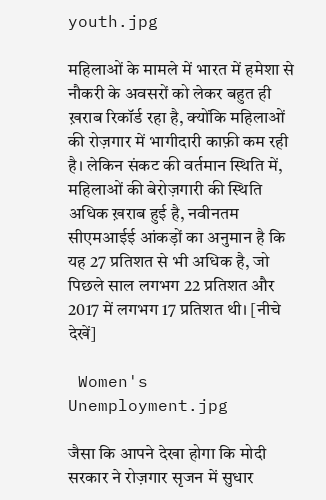youth.jpg

महिलाओं के मामले में भारत में हमेशा से नौकरी के अवसरों को लेकर बहुत ही ख़राब रिकॉर्ड रहा है, क्योंकि महिलाओं की रोज़गार में भागीदारी काफ़ी कम रही है। लेकिन संकट की वर्तमान स्थिति में, महिलाओं की बेरोज़गारी की स्थिति अधिक ख़राब हुई है, नवीनतम सीएमआईई आंकड़ों का अनुमान है कि यह 27 प्रतिशत से भी अधिक है, जो पिछले साल लगभग 22 प्रतिशत और 2017 में लगभग 17 प्रतिशत थी। [नीचे देखें]

 Women's Unemployment.jpg

जैसा कि आपने देखा होगा कि मोदी सरकार ने रोज़गार सृजन में सुधार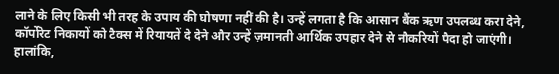लाने के लिए किसी भी तरह के उपाय की घोषणा नहीं की है। उन्हें लगता है कि आसान बैंक ऋण उपलब्ध करा देने, कॉर्पोरेट निकायों को टैक्स में रियायतें दे देने और उन्हें ज़मानती आर्थिक उपहार देने से नौकरियों पैदा हो जाएंगी। हालांकि,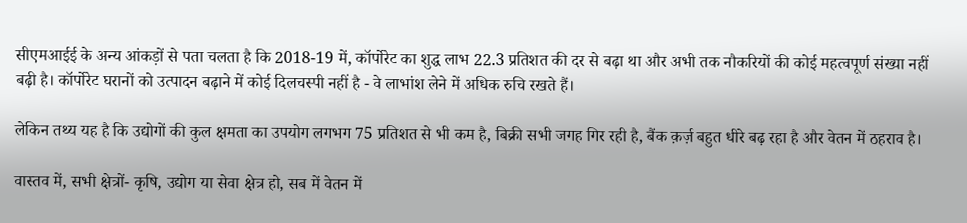सीएमआईई के अन्य आंकड़ों से पता चलता है कि 2018-19 में, कॉर्पोरेट का शुद्ध लाभ 22.3 प्रतिशत की दर से बढ़ा था और अभी तक नौकरियों की कोई महत्वपूर्ण संख्या नहीं बढ़ी है। कॉर्पोरेट घरानों को उत्पादन बढ़ाने में कोई दिलचस्पी नहीं है - वे लाभांश लेने में अधिक रुचि रखते हैं।

लेकिन तथ्य यह है कि उद्योगों की कुल क्षमता का उपयोग लगभग 75 प्रतिशत से भी कम है, बिक्री सभी जगह गिर रही है, बैंक क़र्ज़ बहुत धीरे बढ़ रहा है और वेतन में ठहराव है।

वास्तव में, सभी क्षेत्रों- कृषि, उद्योग या सेवा क्षेत्र हो, सब में वेतन में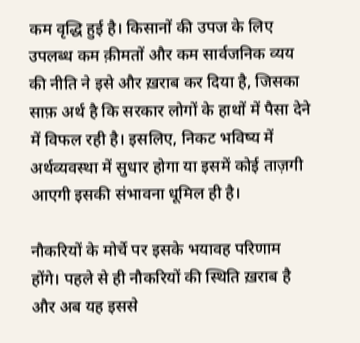कम वृद्धि हुई है। किसानों की उपज के लिए उपलब्ध कम क़ीमतों और कम सार्वजनिक व्यय की नीति ने इसे और ख़राब कर दिया है, जिसका साफ़ अर्थ है कि सरकार लोगों के हाथों में पैसा देने में विफल रही है। इसलिए, निकट भविष्य में अर्थव्यवस्था में सुधार होगा या इसमें कोई ताज़गी आएगी इसकी संभावना धूमिल ही है।

नौकरियों के मोर्चे पर इसके भयावह परिणाम होंगे। पहले से ही नौकरियों की स्थिति ख़राब है और अब यह इससे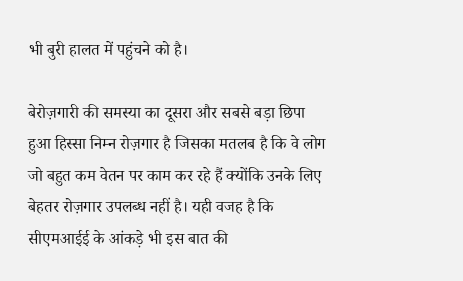भी बुरी हालत में पहुंचने को है।

बेरोज़गारी की समस्या का दूसरा और सबसे बड़ा छिपा हुआ हिस्सा निम्न रोज़गार है जिसका मतलब है कि वे लोग जो बहुत कम वेतन पर काम कर रहे हैं क्योंकि उनके लिए बेहतर रोज़गार उपलब्ध नहीं है। यही वजह है कि सीएमआईई के आंकड़े भी इस बात की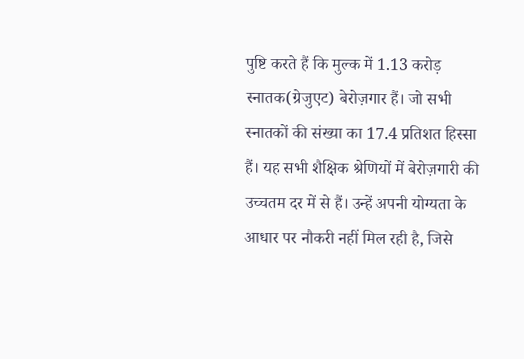पुष्टि करते हैं कि मुल्क में 1.13 करोड़ स्नातक(ग्रेजुएट) बेरोज़गार हैं। जो सभी स्नातकों की संख्या का 17.4 प्रतिशत हिस्सा हैं। यह सभी शैक्षिक श्रेणियों में बेरोज़गारी की उच्चतम दर में से हैं। उन्हें अपनी योग्यता के आधार पर नौकरी नहीं मिल रही है, जिसे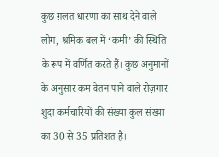कुछ ग़लत धारणा का साथ देने वाले लोग, श्रमिक बल में ‘कमी’ की स्थिति के रूप में वर्णित करते हैं। कुछ अनुमानों के अनुसार कम वेतन पाने वाले रोज़गार शुदा कर्मचारियों की संख्या कुल संख्या का 30 से 35 प्रतिशत है।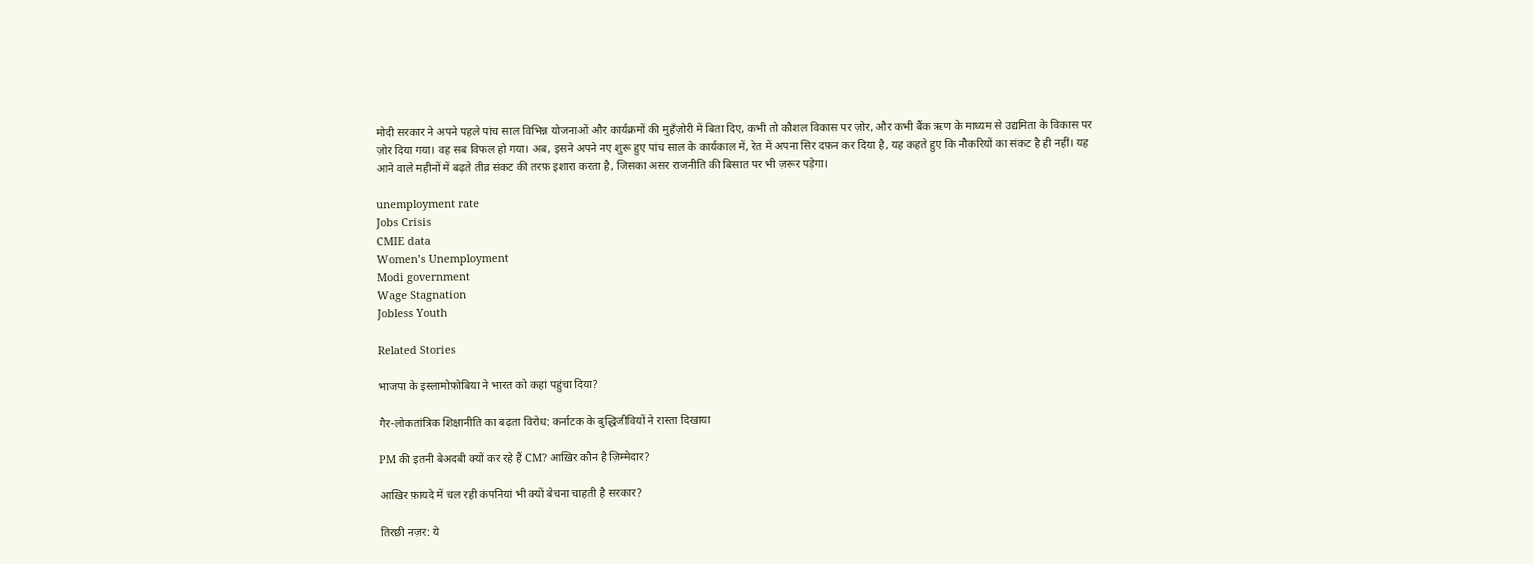मोदी सरकार ने अपने पहले पांच साल विभिन्न योजनाओं और कार्यक्रमों की मुहँज़ोरी में बिता दिए, कभी तो कौशल विकास पर ज़ोर, और कभी बैंक ऋण के माध्यम से उद्यमिता के विकास पर ज़ोर दिया गया। वह सब विफल हो गया। अब, इसने अपने नए शुरू हुए पांच साल के कार्यकाल में, रेत में अपना सिर दफ़न कर दिया है, यह कहते हुए कि नौकरियों का संकट है ही नहीं। यह आने वाले महीनों में बढ़ते तीव्र संकट की तरफ़ इशारा करता है, जिसका असर राजनीति की बिसात पर भी ज़रूर पड़ेगा।

unemployment rate
Jobs Crisis
CMIE data
Women’s Unemployment
Modi government
Wage Stagnation
Jobless Youth

Related Stories

भाजपा के इस्लामोफ़ोबिया ने भारत को कहां पहुंचा दिया?

गैर-लोकतांत्रिक शिक्षानीति का बढ़ता विरोध: कर्नाटक के बुद्धिजीवियों ने रास्ता दिखाया

PM की इतनी बेअदबी क्यों कर रहे हैं CM? आख़िर कौन है ज़िम्मेदार?

आख़िर फ़ायदे में चल रही कंपनियां भी क्यों बेचना चाहती है सरकार?

तिरछी नज़र: ये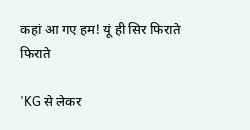कहां आ गए हम! यूं ही सिर फिराते फिराते

'KG से लेकर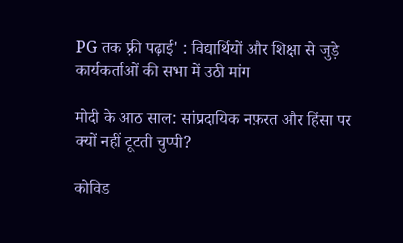PG तक फ़्री पढ़ाई' : विद्यार्थियों और शिक्षा से जुड़े कार्यकर्ताओं की सभा में उठी मांग

मोदी के आठ साल: सांप्रदायिक नफ़रत और हिंसा पर क्यों नहीं टूटती चुप्पी?

कोविड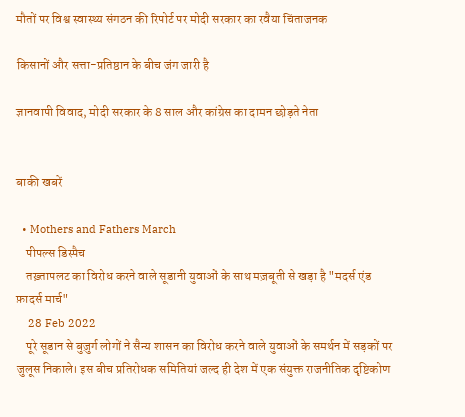मौतों पर विश्व स्वास्थ्य संगठन की रिपोर्ट पर मोदी सरकार का रवैया चिंताजनक

किसानों और सत्ता-प्रतिष्ठान के बीच जंग जारी है

ज्ञानवापी विवाद, मोदी सरकार के 8 साल और कांग्रेस का दामन छोड़ते नेता


बाकी खबरें

  • Mothers and Fathers March
    पीपल्स डिस्पैच
    तख़्तापलट का विरोध करने वाले सूडानी युवाओं के साथ मज़बूती से खड़ा है "मदर्स एंड फ़ादर्स मार्च"
    28 Feb 2022
    पूरे सूडान से बुज़ुर्ग लोगों ने सैन्य शासन का विरोध करने वाले युवाओं के समर्थन में सड़कों पर जुलूस निकाले। इस बीच प्रतिरोधक समितियां जल्द ही देश में एक संयुक्त राजनीतिक दृष्टिकोण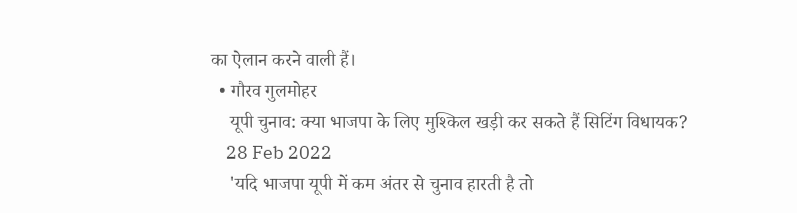का ऐलान करने वाली हैं।
  • गौरव गुलमोहर
    यूपी चुनाव: क्या भाजपा के लिए मुश्किल खड़ी कर सकते हैं सिटिंग विधायक?
    28 Feb 2022
    'यदि भाजपा यूपी में कम अंतर से चुनाव हारती है तो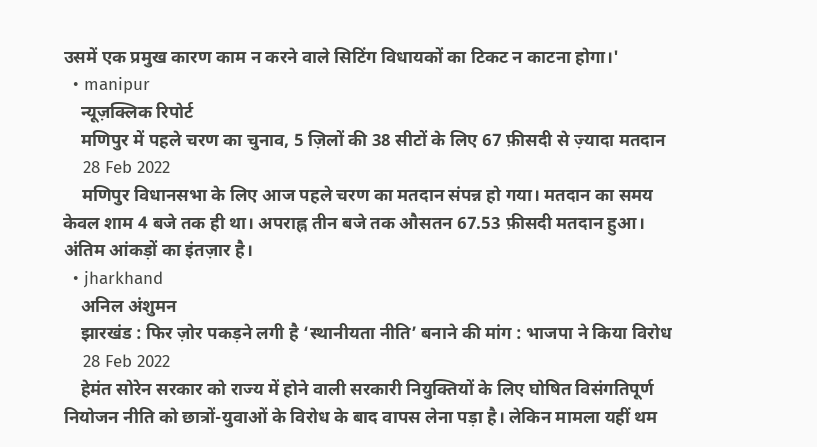उसमें एक प्रमुख कारण काम न करने वाले सिटिंग विधायकों का टिकट न काटना होगा।'
  • manipur
    न्यूज़क्लिक रिपोर्ट
    मणिपुर में पहले चरण का चुनाव, 5 ज़िलों की 38 सीटों के लिए 67 फ़ीसदी से ज़्यादा मतदान
    28 Feb 2022
    मणिपुर विधानसभा के लिए आज पहले चरण का मतदान संपन्न हो गया। मतदान का समय केवल शाम 4 बजे तक ही था। अपराह्न तीन बजे तक औसतन 67.53 फ़ीसदी मतदान हुआ। अंतिम आंकड़ों का इंतज़ार है।
  • jharkhand
    अनिल अंशुमन
    झारखंड : फिर ज़ोर पकड़ने लगी है ‘स्थानीयता नीति’ बनाने की मांग : भाजपा ने किया विरोध
    28 Feb 2022
    हेमंत सोरेन सरकार को राज्य में होने वाली सरकारी नियुक्तियों के लिए घोषित विसंगतिपूर्ण नियोजन नीति को छात्रों-युवाओं के विरोध के बाद वापस लेना पड़ा है। लेकिन मामला यहीं थम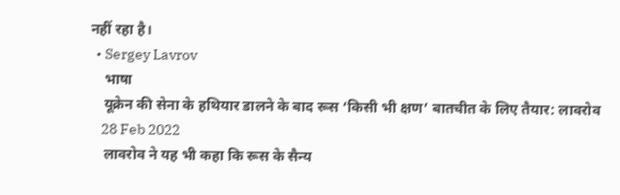नहीं रहा है।
  • Sergey Lavrov
    भाषा
    यूक्रेन की सेना के हथियार डालने के बाद रूस ‘किसी भी क्षण’ बातचीत के लिए तैयार: लावरोव
    28 Feb 2022
    लावरोव ने यह भी कहा कि रूस के सैन्य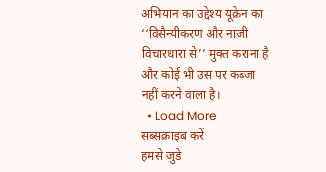अभियान का उद्देश्य यूक्रेन का ‘‘विसैन्यीकरण और नाजी विचारधारा से’’ मुक्त कराना है और कोई भी उस पर कब्जा नहीं करने वाला है।
  • Load More
सब्सक्राइब करें
हमसे जुडे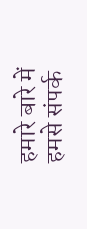हमारे बारे में
हमसे संपर्क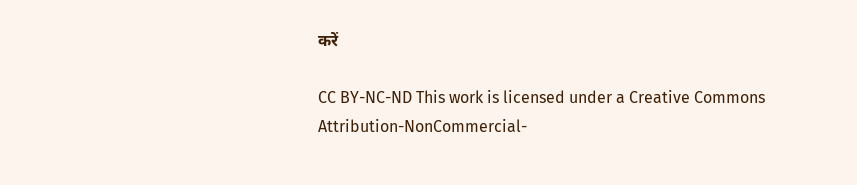करें

CC BY-NC-ND This work is licensed under a Creative Commons Attribution-NonCommercial-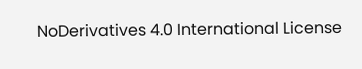NoDerivatives 4.0 International License